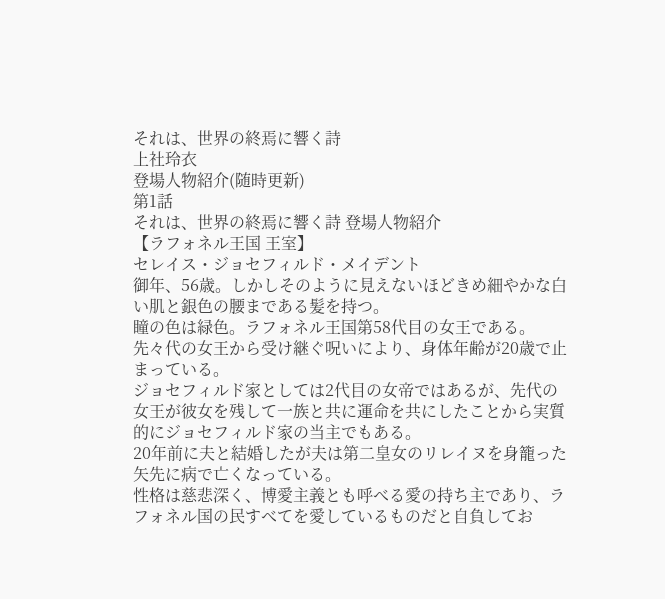それは、世界の終焉に響く詩
上社玲衣
登場人物紹介(随時更新)
第1話
それは、世界の終焉に響く詩 登場人物紹介
【ラフォネル王国 王室】
セレイス・ジョセフィルド・メイデント
御年、56歳。しかしそのように見えないほどきめ細やかな白い肌と銀色の腰まである髪を持つ。
瞳の色は緑色。ラフォネル王国第58代目の女王である。
先々代の女王から受け継ぐ呪いにより、身体年齢が20歳で止まっている。
ジョセフィルド家としては2代目の女帝ではあるが、先代の女王が彼女を残して一族と共に運命を共にしたことから実質的にジョセフィルド家の当主でもある。
20年前に夫と結婚したが夫は第二皇女のリレイヌを身籠った矢先に病で亡くなっている。
性格は慈悲深く、博愛主義とも呼べる愛の持ち主であり、ラフォネル国の民すべてを愛しているものだと自負してお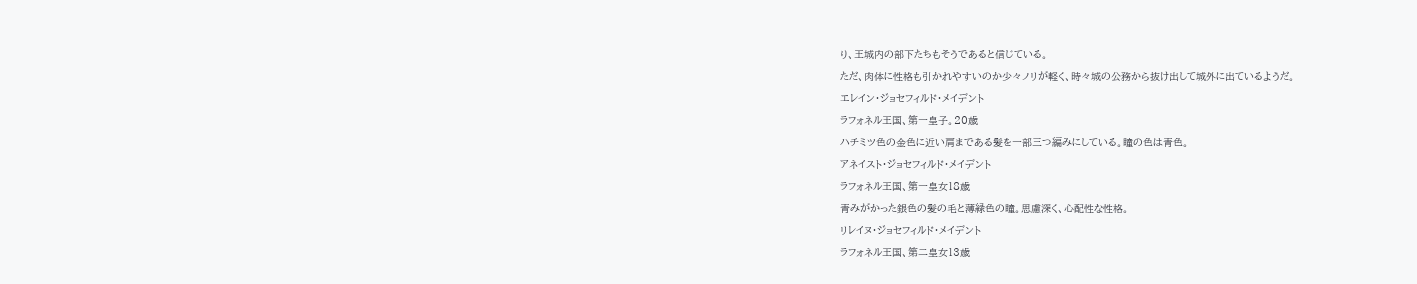り、王城内の部下たちもそうであると信じている。
ただ、肉体に性格も引かれやすいのか少々ノリが軽く、時々城の公務から抜け出して城外に出ているようだ。
エレイン・ジョセフィルド・メイデント
ラフォネル王国、第一皇子。20歳
ハチミツ色の金色に近い肩まである髪を一部三つ編みにしている。瞳の色は青色。
アネイスト・ジョセフィルド・メイデント
ラフォネル王国、第一皇女18歳
青みがかった銀色の髪の毛と薄緑色の瞳。思慮深く、心配性な性格。
リレイヌ・ジョセフィルド・メイデント
ラフォネル王国、第二皇女13歳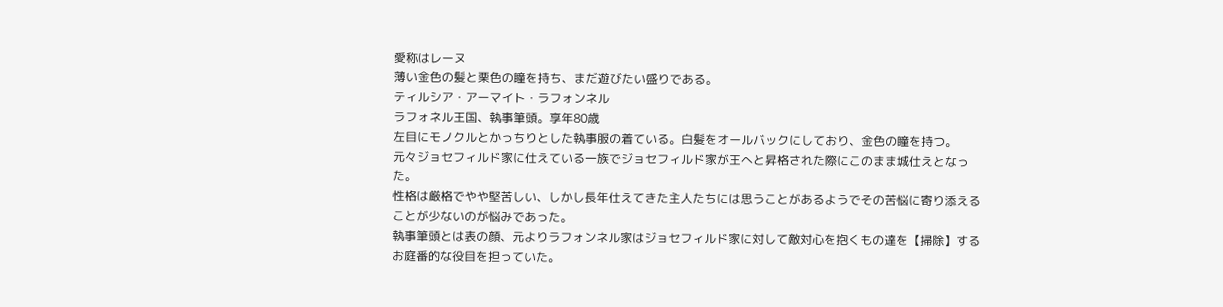愛称はレーヌ
薄い金色の髪と栗色の瞳を持ち、まだ遊びたい盛りである。
ティルシア・アーマイト・ラフォンネル
ラフォネル王国、執事筆頭。享年80歳
左目にモノクルとかっちりとした執事服の着ている。白髪をオールバックにしており、金色の瞳を持つ。
元々ジョセフィルド家に仕えている一族でジョセフィルド家が王へと昇格された際にこのまま城仕えとなった。
性格は厳格でやや堅苦しい、しかし長年仕えてきた主人たちには思うことがあるようでその苦悩に寄り添えることが少ないのが悩みであった。
執事筆頭とは表の顔、元よりラフォンネル家はジョセフィルド家に対して敵対心を抱くもの達を【掃除】するお庭番的な役目を担っていた。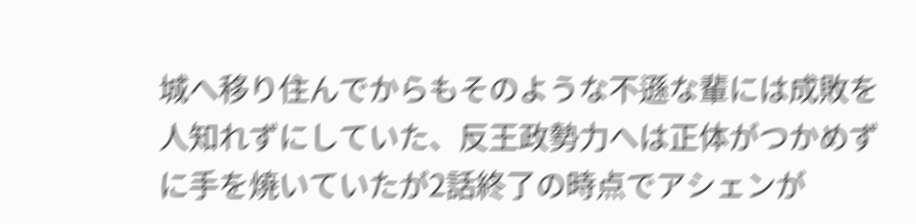城へ移り住んでからもそのような不遜な輩には成敗を人知れずにしていた、反王政勢力へは正体がつかめずに手を焼いていたが2話終了の時点でアシェンが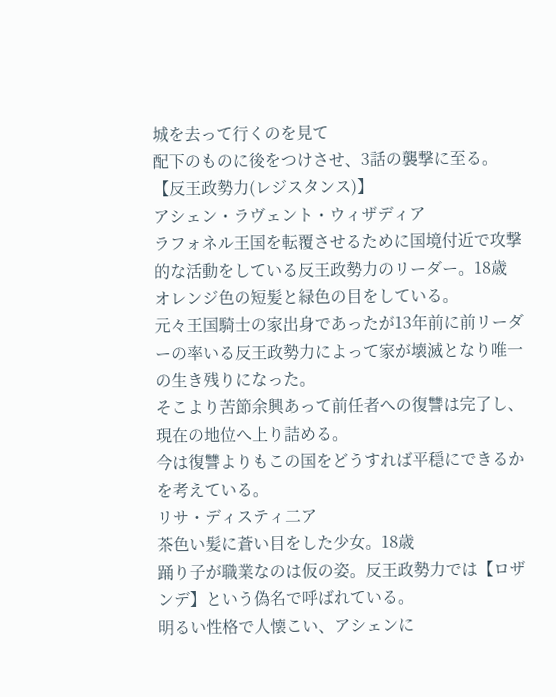城を去って行くのを見て
配下のものに後をつけさせ、3話の襲撃に至る。
【反王政勢力(レジスタンス)】
アシェン・ラヴェント・ウィザディア
ラフォネル王国を転覆させるために国境付近で攻撃的な活動をしている反王政勢力のリーダー。18歳
オレンジ色の短髪と緑色の目をしている。
元々王国騎士の家出身であったが13年前に前リーダーの率いる反王政勢力によって家が壊滅となり唯一の生き残りになった。
そこより苦節余興あって前任者への復讐は完了し、現在の地位へ上り詰める。
今は復讐よりもこの国をどうすれば平穏にできるかを考えている。
リサ・ディスティ二ア
茶色い髪に蒼い目をした少女。18歳
踊り子が職業なのは仮の姿。反王政勢力では【ロザンデ】という偽名で呼ばれている。
明るい性格で人懐こい、アシェンに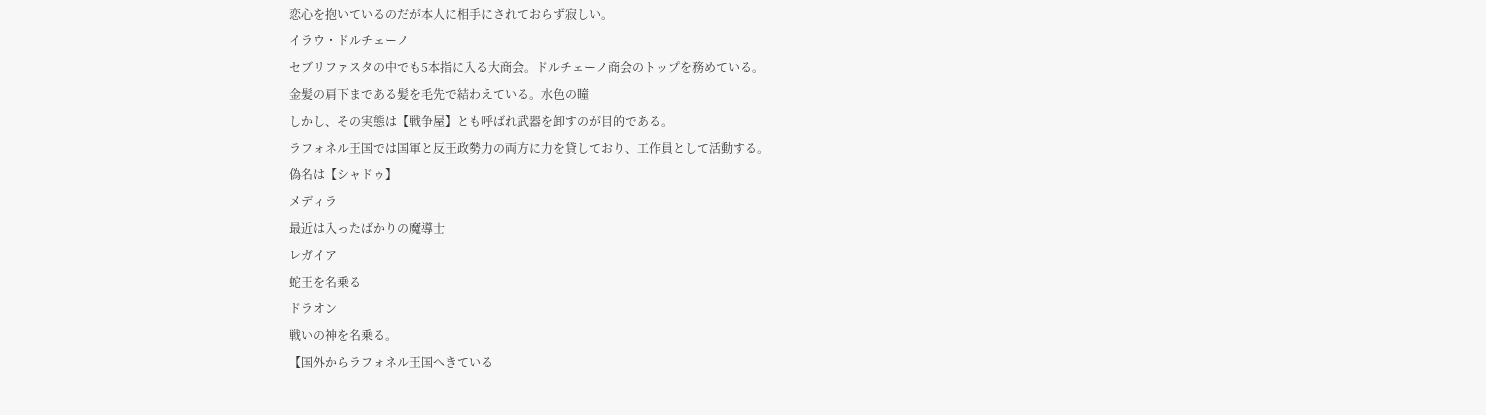恋心を抱いているのだが本人に相手にされておらず寂しい。
イラウ・ドルチェーノ
セブリファスタの中でも5本指に入る大商会。ドルチェーノ商会のトップを務めている。
金髪の肩下まである髪を毛先で結わえている。水色の瞳
しかし、その実態は【戦争屋】とも呼ばれ武器を卸すのが目的である。
ラフォネル王国では国軍と反王政勢力の両方に力を貸しており、工作員として活動する。
偽名は【シャドゥ】
メディラ
最近は入ったばかりの魔導士
レガイア
蛇王を名乗る
ドラオン
戦いの神を名乗る。
【国外からラフォネル王国へきている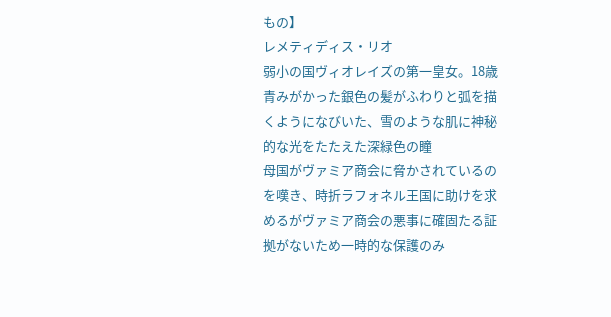もの】
レメティディス・リオ
弱小の国ヴィオレイズの第一皇女。18歳
青みがかった銀色の髪がふわりと弧を描くようになびいた、雪のような肌に神秘的な光をたたえた深緑色の瞳
母国がヴァミア商会に脅かされているのを嘆き、時折ラフォネル王国に助けを求めるがヴァミア商会の悪事に確固たる証拠がないため一時的な保護のみ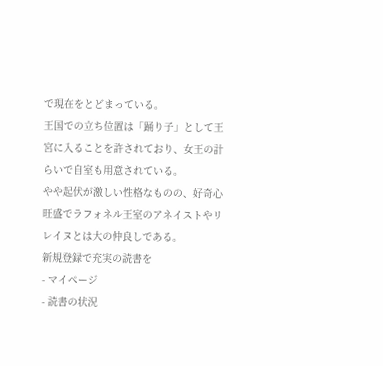で現在をとどまっている。
王国での立ち位置は「踊り子」として王宮に入ることを許されており、女王の計らいで自室も用意されている。
やや起伏が激しい性格なものの、好奇心旺盛でラフォネル王室のアネイストやリレイヌとは大の仲良しである。
新規登録で充実の読書を
- マイページ
- 読書の状況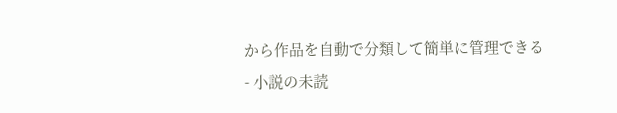から作品を自動で分類して簡単に管理できる
- 小説の未読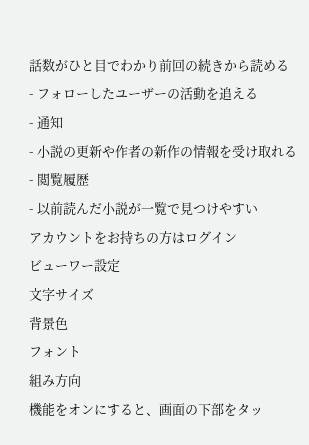話数がひと目でわかり前回の続きから読める
- フォローしたユーザーの活動を追える
- 通知
- 小説の更新や作者の新作の情報を受け取れる
- 閲覧履歴
- 以前読んだ小説が一覧で見つけやすい
アカウントをお持ちの方はログイン
ビューワー設定
文字サイズ
背景色
フォント
組み方向
機能をオンにすると、画面の下部をタッ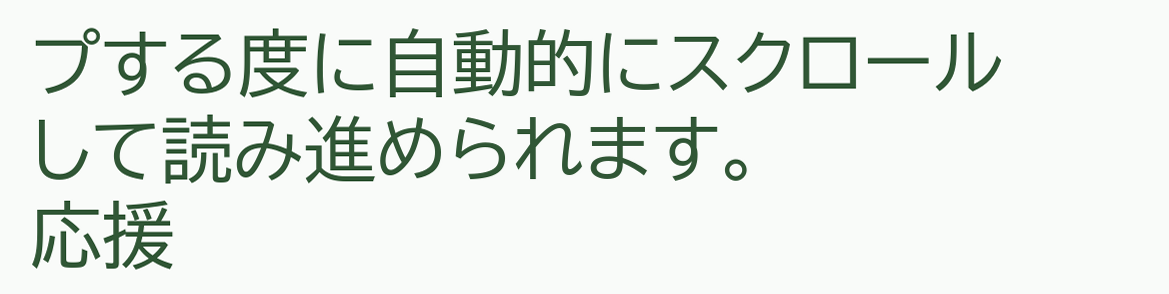プする度に自動的にスクロールして読み進められます。
応援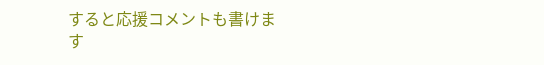すると応援コメントも書けます